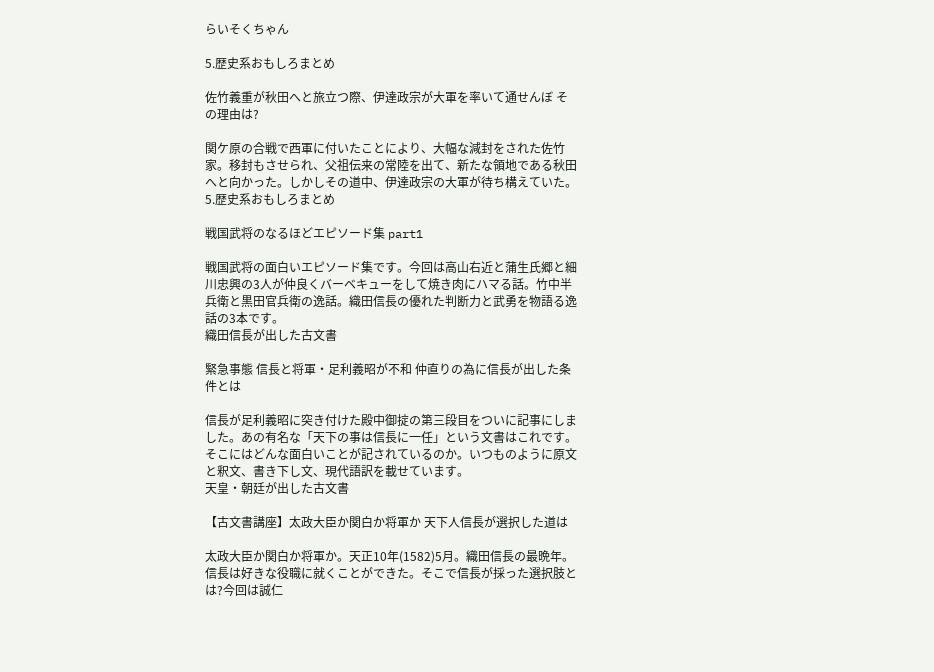らいそくちゃん

5.歴史系おもしろまとめ

佐竹義重が秋田へと旅立つ際、伊達政宗が大軍を率いて通せんぼ その理由は?

関ケ原の合戦で西軍に付いたことにより、大幅な減封をされた佐竹家。移封もさせられ、父祖伝来の常陸を出て、新たな領地である秋田へと向かった。しかしその道中、伊達政宗の大軍が待ち構えていた。
5.歴史系おもしろまとめ

戦国武将のなるほどエピソード集 part1

戦国武将の面白いエピソード集です。今回は高山右近と蒲生氏郷と細川忠興の3人が仲良くバーベキューをして焼き肉にハマる話。竹中半兵衛と黒田官兵衛の逸話。織田信長の優れた判断力と武勇を物語る逸話の3本です。
織田信長が出した古文書

緊急事態 信長と将軍・足利義昭が不和 仲直りの為に信長が出した条件とは

信長が足利義昭に突き付けた殿中御掟の第三段目をついに記事にしました。あの有名な「天下の事は信長に一任」という文書はこれです。そこにはどんな面白いことが記されているのか。いつものように原文と釈文、書き下し文、現代語訳を載せています。
天皇・朝廷が出した古文書

【古文書講座】太政大臣か関白か将軍か 天下人信長が選択した道は

太政大臣か関白か将軍か。天正10年(1582)5月。織田信長の最晩年。信長は好きな役職に就くことができた。そこで信長が採った選択肢とは?今回は誠仁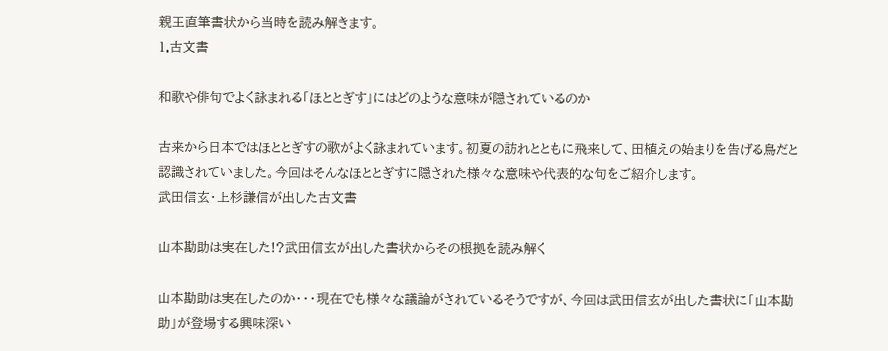親王直筆書状から当時を読み解きます。
1.古文書

和歌や俳句でよく詠まれる「ほととぎす」にはどのような意味が隠されているのか

古来から日本ではほととぎすの歌がよく詠まれています。初夏の訪れとともに飛来して、田植えの始まりを告げる鳥だと認識されていました。今回はそんなほととぎすに隠された様々な意味や代表的な句をご紹介します。
武田信玄・上杉謙信が出した古文書

山本勘助は実在した!?武田信玄が出した書状からその根拠を読み解く

山本勘助は実在したのか・・・現在でも様々な議論がされているそうですが、今回は武田信玄が出した書状に「山本勘助」が登場する興味深い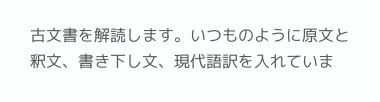古文書を解読します。いつものように原文と釈文、書き下し文、現代語訳を入れていま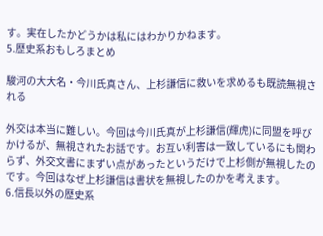す。実在したかどうかは私にはわかりかねます。
5.歴史系おもしろまとめ

駿河の大大名・今川氏真さん、上杉謙信に救いを求めるも既読無視される

外交は本当に難しい。今回は今川氏真が上杉謙信(輝虎)に同盟を呼びかけるが、無視されたお話です。お互い利害は一致しているにも関わらず、外交文書にまずい点があったというだけで上杉側が無視したのです。今回はなぜ上杉謙信は書状を無視したのかを考えます。
6.信長以外の歴史系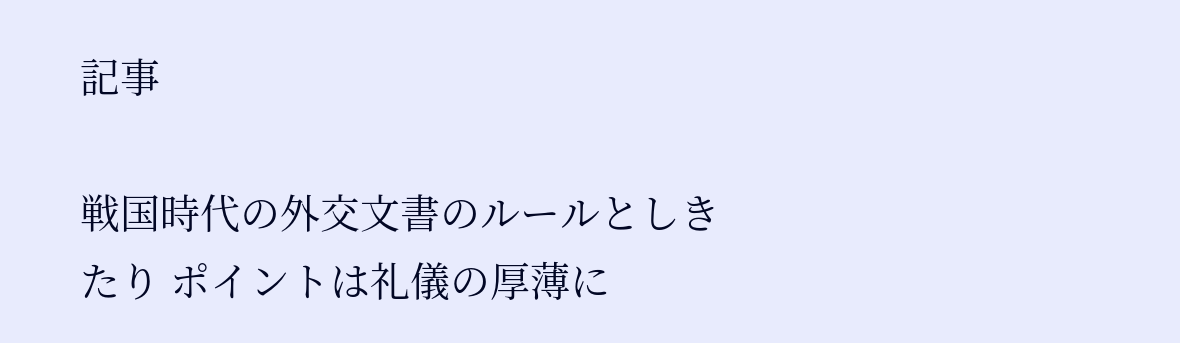記事

戦国時代の外交文書のルールとしきたり ポイントは礼儀の厚薄に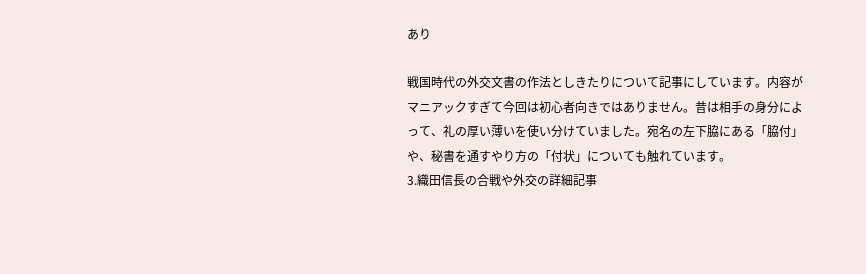あり

戦国時代の外交文書の作法としきたりについて記事にしています。内容がマニアックすぎて今回は初心者向きではありません。昔は相手の身分によって、礼の厚い薄いを使い分けていました。宛名の左下脇にある「脇付」や、秘書を通すやり方の「付状」についても触れています。
3.織田信長の合戦や外交の詳細記事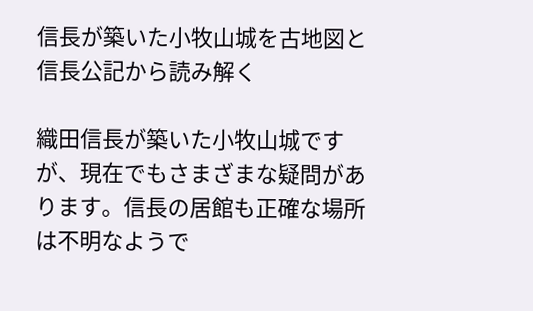信長が築いた小牧山城を古地図と信長公記から読み解く

織田信長が築いた小牧山城ですが、現在でもさまざまな疑問があります。信長の居館も正確な場所は不明なようで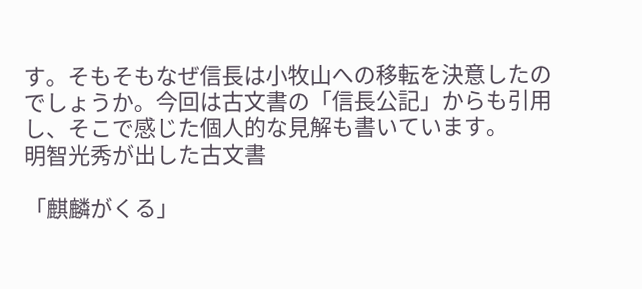す。そもそもなぜ信長は小牧山への移転を決意したのでしょうか。今回は古文書の「信長公記」からも引用し、そこで感じた個人的な見解も書いています。
明智光秀が出した古文書

「麒麟がくる」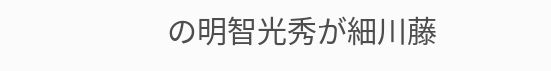の明智光秀が細川藤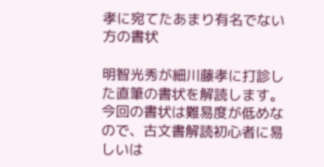孝に宛てたあまり有名でない方の書状

明智光秀が細川藤孝に打診した直筆の書状を解読します。今回の書状は難易度が低めなので、古文書解読初心者に易しいは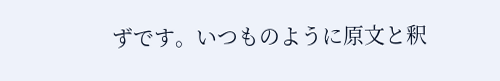ずです。いつものように原文と釈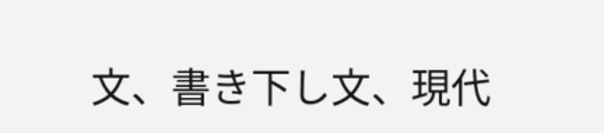文、書き下し文、現代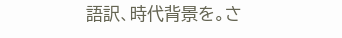語訳、時代背景を。さ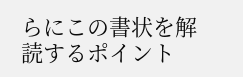らにこの書状を解読するポイント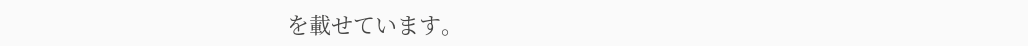を載せています。